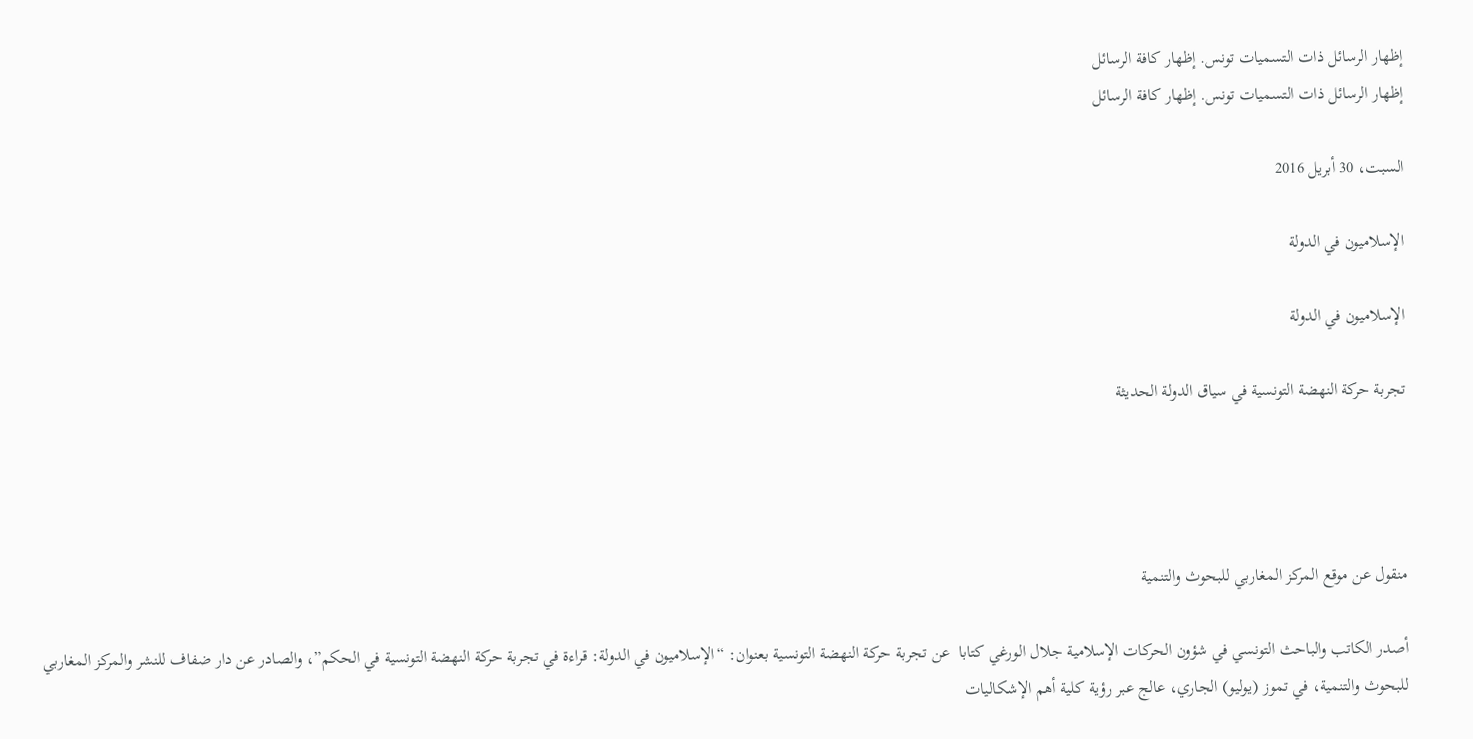إظهار الرسائل ذات التسميات تونس. إظهار كافة الرسائل
إظهار الرسائل ذات التسميات تونس. إظهار كافة الرسائل

السبت، 30 أبريل 2016

الإسلاميون في الدولة

الإسلاميون في الدولة

تجربة حركة النهضة التونسية في سياق الدولة الحديثة




منقول عن موقع المركز المغاربي للبحوث والتنمية

أصدر الكاتب والباحث التونسي في شؤون الحركات الإسلامية جلال الورغي كتابا  عن تجربة حركة النهضة التونسية بعنوان: “الإسلاميون في الدولة: قراءة في تجربة حركة النهضة التونسية في الحكم”، والصادر عن دار ضفاف للنشر والمركز المغاربي للبحوث والتنمية، في تموز (يوليو) الجاري، عالج عبر رؤية كلية أهم الإشكاليات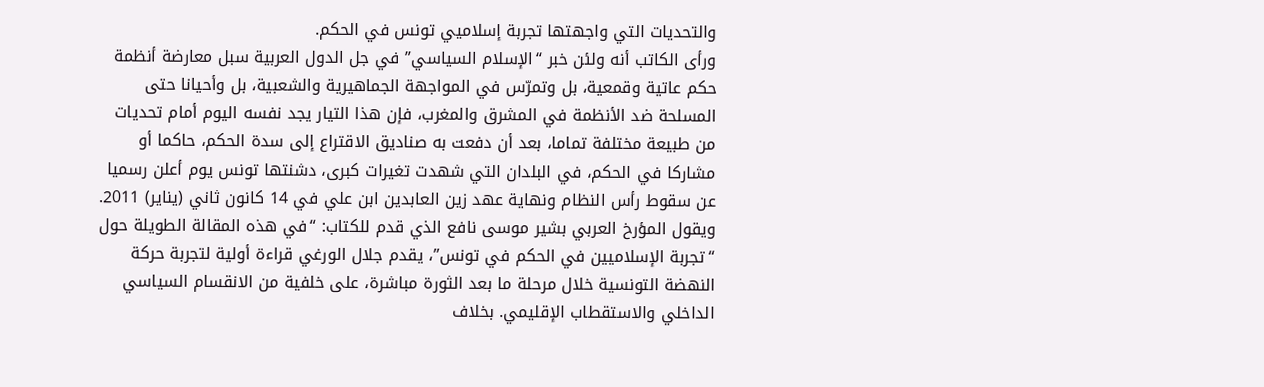والتحديات التي واجهتها تجربة إسلاميي تونس في الحكم.
ورأى الكاتب أنه ولئن خبر “الإسلام السياسي” في جل الدول العربية سبل معارضة أنظمة حكم عاتية وقمعية، بل وتمرّس في المواجهة الجماهيرية والشعبية، بل وأحيانا حتى المسلحة ضد الأنظمة في المشرق والمغرب، فإن هذا التيار يجد نفسه اليوم أمام تحديات من طبيعة مختلفة تماما، بعد أن دفعت به صناديق الاقتراع إلى سدة الحكم، حاكما أو مشاركا في الحكم، في البلدان التي شهدت تغيرات كبرى، دشنتها تونس يوم أعلن رسميا عن سقوط رأس النظام ونهاية عهد زين العابدين ابن علي في 14 كانون ثاني (يناير) 2011.
ويقول المؤرخ العربي بشير موسى نافع الذي قدم للكتاب: “في هذه المقالة الطويلة حول “تجربة الإسلاميين في الحكم في تونس”، يقدم جلال الورغي قراءة أولية لتجربة حركة النهضة التونسية خلال مرحلة ما بعد الثورة مباشرة، على خلفية من الانقسام السياسي الداخلي والاستقطاب الإقليمي. بخلاف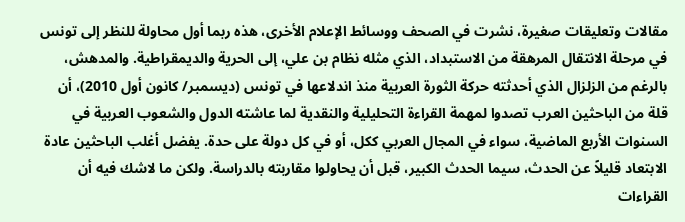مقالات وتعليقات صغيرة، نشرت في الصحف ووسائط الإعلام الأخرى، هذه ربما أول محاولة للنظر إلى تونس في مرحلة الانتقال المرهقة من الاستبداد، الذي مثله نظام بن علي، إلى الحرية والديمقراطية. والمدهش، بالرغم من الزلزال الذي أحدثته حركة الثورة العربية منذ اندلاعها في تونس (ديسمبر/ كانون أول 2010)، أن قلة من الباحثين العرب تصدوا لمهمة القراءة التحليلية والنقدية لما عاشته الدول والشعوب العربية في السنوات الأربع الماضية، سواء في المجال العربي ككل، أو في كل دولة على حدة. يفضل أغلب الباحثين عادة الابتعاد قليلاً عن الحدث، سيما الحدث الكبير، قبل أن يحاولوا مقاربته بالدراسة. ولكن ما لاشك فيه أن القراءات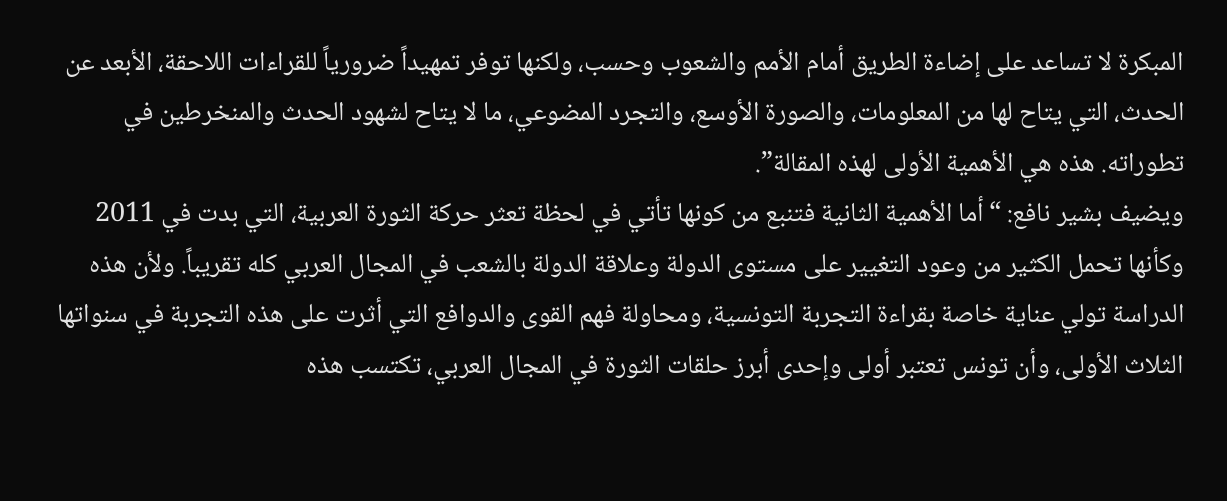المبكرة لا تساعد على إضاءة الطريق أمام الأمم والشعوب وحسب، ولكنها توفر تمهيداً ضرورياً للقراءات اللاحقة، الأبعد عن الحدث، التي يتاح لها من المعلومات، والصورة الأوسع، والتجرد المضوعي، ما لا يتاح لشهود الحدث والمنخرطين في تطوراته. هذه هي الأهمية الأولى لهذه المقالة”.
ويضيف بشير نافع: “أما الأهمية الثانية فتنبع من كونها تأتي في لحظة تعثر حركة الثورة العربية، التي بدت في 2011 وكأنها تحمل الكثير من وعود التغيير على مستوى الدولة وعلاقة الدولة بالشعب في المجال العربي كله تقريباً. ولأن هذه الدراسة تولي عناية خاصة بقراءة التجربة التونسية، ومحاولة فهم القوى والدوافع التي أثرت على هذه التجربة في سنواتها الثلاث الأولى، وأن تونس تعتبر أولى وإحدى أبرز حلقات الثورة في المجال العربي، تكتسب هذه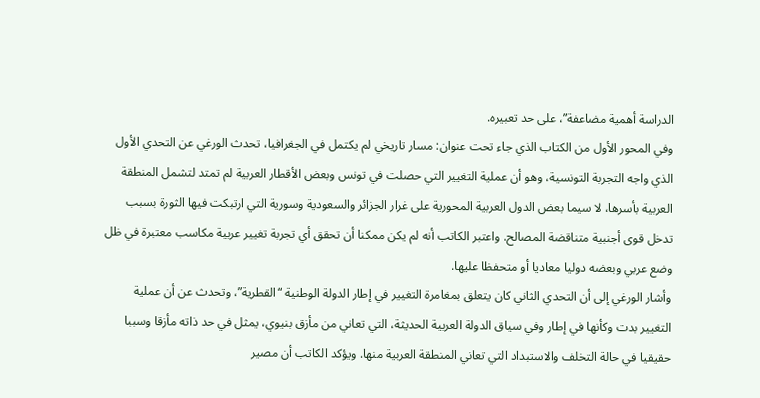الدراسة أهمية مضاعفة”، على حد تعبيره.
وفي المحور الأول من الكتاب الذي جاء تحت عنوان: مسار تاريخي لم يكتمل في الجغرافيا، تحدث الورغي عن التحدي الأول الذي واجه التجربة التونسية، وهو أن عملية التغيير التي حصلت في تونس وبعض الأقطار العربية لم تمتد لتشمل المنطقة العربية بأسرها، لا سيما بعض الدول العربية المحورية على غرار الجزائر والسعودية وسورية التي ارتبكت فيها الثورة بسبب تدخل قوى أجنبية متناقضة المصالح. واعتبر الكاتب أنه لم يكن ممكنا أن تحقق أي تجربة تغيير عربية مكاسب معتبرة في ظل وضع عربي وبعضه دوليا معاديا أو متحفظا عليها.
وأشار الورغي إلى أن التحدي الثاني كان يتعلق بمغامرة التغيير في إطار الدولة الوطنية “القطرية”، وتحدث عن أن عملية التغيير بدت وكأنها في إطار وفي سياق الدولة العربية الحديثة، التي تعاني من مأزق بنيوي، يمثل في حد ذاته مأزقا وسببا حقيقيا في حالة التخلف والاستبداد التي تعاني المنطقة العربية منها. ويؤكد الكاتب أن مصير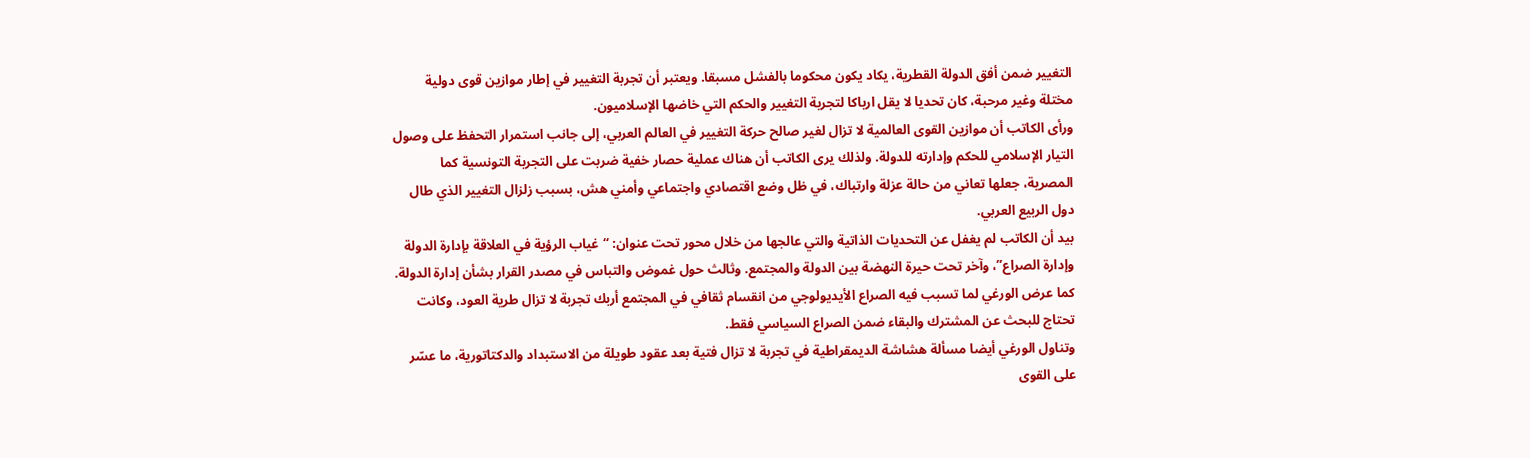التغيير ضمن أفق الدولة القطرية، يكاد يكون محكوما بالفشل مسبقا. ويعتبر أن تجربة التغيير في إطار موازين قوى دولية مختلة وغير مرحبة، كان تحديا لا يقل ارباكا لتجربة التغيير والحكم التي خاضها الإسلاميون.
ورأى الكاتب أن موازين القوى العالمية لا تزال لغير صالح حركة التغيير في العالم العربي، إلى جانب استمرار التحفظ على وصول التيار الإسلامي للحكم وإدارته للدولة. ولذلك يرى الكاتب أن هناك عملية حصار خفية ضربت على التجربة التونسية كما المصرية، جعلها تعاني من حالة عزلة وارتباك، في ظل وضع اقتصادي واجتماعي وأمني هش، بسبب زلزال التغيير الذي طال دول الربيع العربي.
بيد أن الكاتب لم يغفل عن التحديات الذاتية والتي عالجها من خلال محور تحت عنوان: “غياب الرؤية في العلاقة بإدارة الدولة وإدارة الصراع”، وآخر تحت حيرة النهضة بين الدولة والمجتمع. وثالث حول غموض والتباس في مصدر القرار بشأن إدارة الدولة. كما عرض الورغي لما تسبب فيه الصراع الأيديولوجي من انقسام ثقافي في المجتمع أربك تجربة لا تزال طرية العود، وكانت تحتاج للبحث عن المشترك والبقاء ضمن الصراع السياسي فقط.
وتناول الورغي أيضا مسألة هشاشة الديمقراطية في تجربة لا تزال فتية بعد عقود طويلة من الاستبداد والدكتاتورية، ما عسّر على القوى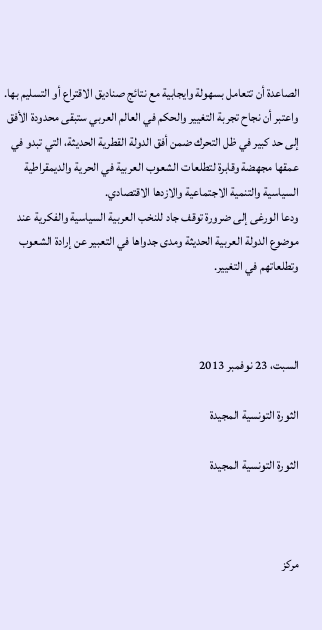الصاعدة أن تتعامل بسهولة وايجابية مع نتائج صناديق الاقتراع أو التسليم بها. واعتبر أن نجاح تجربة التغيير والحكم في العالم العربي ستبقى محدودة الأفق إلى حد كبير في ظل التحرك ضمن أفق الدولة القطرية الحديثة، التي تبدو في عمقها مجهضة وقابرة لتطلعات الشعوب العربية في الحرية والديمقراطية السياسية والتنمية الاجتماعية والازدها الاقتصادي.
ودعا الورغى إلى ضرورة توقف جاد للنخب العربية السياسية والفكرية عند موضوع الدولة العربية الحديثة ومدى جدواها في التعبير عن إرادة الشعوب وتطلعاتهم في التغيير.



السبت، 23 نوفمبر 2013

الثورة التونسية المجيدة

الثورة التونسية المجيدة



مركز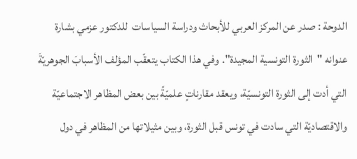الدوحة : صدر عن المركز العربي للأبحاث ودراسة السياسات  للدكتور عزمي بشارة عنوانه "الثورة التونسية المجيدة". وفي هذا الكتاب يتعقّب المؤلف الأسبابَ الجوهريّةَ التي أدت إلى الثورة التونسيّة، ويعقد مقارناتٍ علميّةً بين بعض المظاهر الاجتماعيّة والاقتصاديّة التي سادت في تونس قبل الثورة، وبين مثيلاتها من المظاهر في دول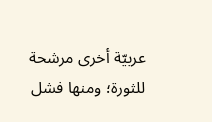عربيّة أخرى مرشحة للثورة؛ ومنها فشل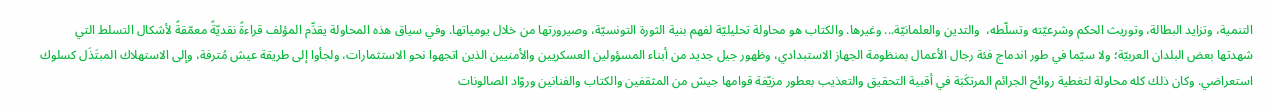التنمية، وتزايد البطالة، وتوريث الحكم وشرعيّته وتسلّطه،  والتدين والعلمانيّة... وغيرها. والكتاب هو محاولة تحليليّة لفهم بنية الثورة التونسيّة، وصيرورتها من خلال يومياتها. وفي سياق هذه المحاولة يقدِّم المؤلف قراءةً نقديّةً معمّقةً لأشكال التسلط التي شهدتها بعض البلدان العربيّة؛ ولا سيّما في طور اندماج فئة رجال الأعمال بمنظومة الجهاز الاستبدادي، وظهور جيل جديد من أبناء المسؤولين العسكريين والأمنيين الذين اتجهوا نحو الاستثمارات، ولجأوا إلى طريقة عيش مُترفة، وإلى الاستهلاك المبتَذَل كسلوك استعراضي. وكان ذلك كله محاولة لتغطية روائح الجرائم المرتكَبَة في أقبية التحقيق والتعذيب بعطور مزيّفة قوامها جيش من المثقفين والكتاب والفنانين وروّاد الصالونات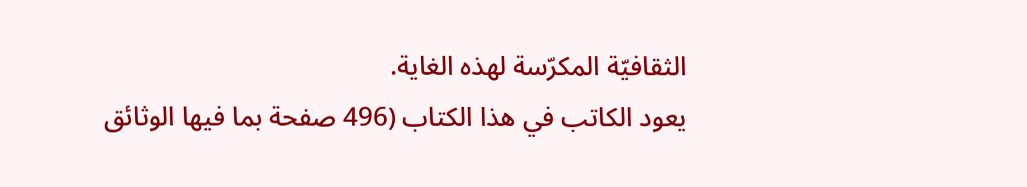الثقافيّة المكرّسة لهذه الغاية.
يعود الكاتب في هذا الكتاب (496 صفحة بما فيها الوثائق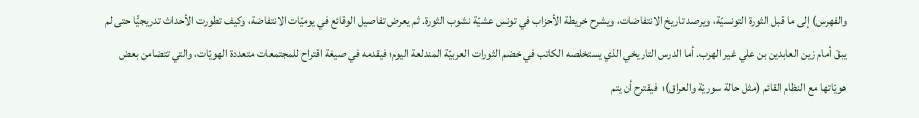والفهرس) إلى ما قبل الثورة التونسيّة، ويرصد تاريخ الانتفاضات، ويشرح خريطة الأحزاب في تونس عشيّة نشوب الثورة. ثم يعرض تفاصيل الوقائع في يوميّات الانتفاضة، وكيف تطورت الأحداث تدريجيًّا حتى لم يبقَ أمام زين العابدين بن علي غير الهرب. أما الدرس التاريخي الذي يستخلصه الكاتب في خضم الثورات العربيّة المندلعة اليوم؛ فيقدمه في صيغة اقتراح للمجتمعات متعددة الهويّات، والتي تتضامن بعض هويّاتها مع النظام القائم (مثل حالة سوريّة والعراق)؛  فيقترح أن يتم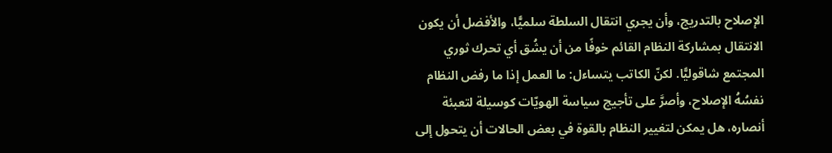الإصلاح بالتدريج، وأن يجري انتقال السلطة سلميًّا، والأفضل أن يكون الانتقال بمشاركة النظام القائم خوفًا من أن يشُق أي تحرك ثوري المجتمع شاقوليًّا. لكنّ الكاتب يتساءل: ما العمل إذا ما رفض النظام نفسُهُ الإصلاح، وأصرَّ على تأجيج سياسة الهويّات كوسيلة لتعبئة أنصاره، هل يمكن لتغيير النظام بالقوة في بعض الحالات أن يتحول إلى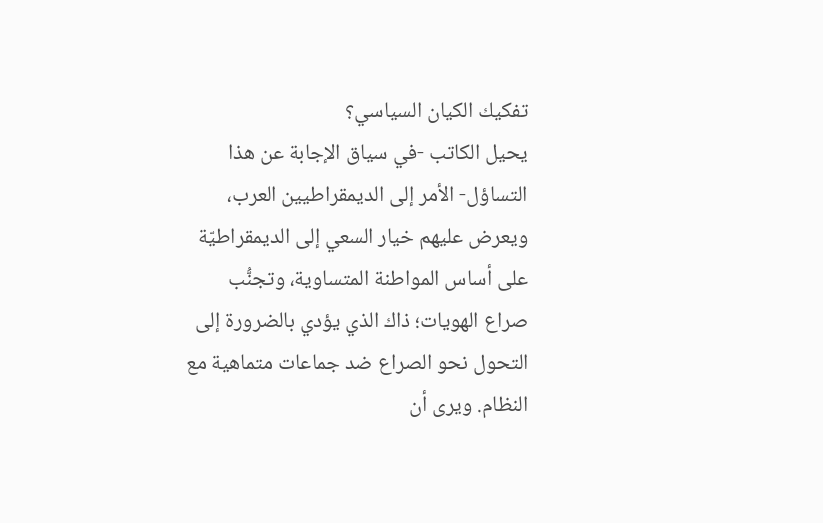تفكيك الكيان السياسي؟
يحيل الكاتب -في سياق الإجابة عن هذا التساؤل- الأمر إلى الديمقراطيين العرب، ويعرض عليهم خيار السعي إلى الديمقراطيّة على أساس المواطنة المتساوية، وتجنُّب صراع الهويات؛ ذاك الذي يؤدي بالضرورة إلى التحول نحو الصراع ضد جماعات متماهية مع النظام. ويرى أن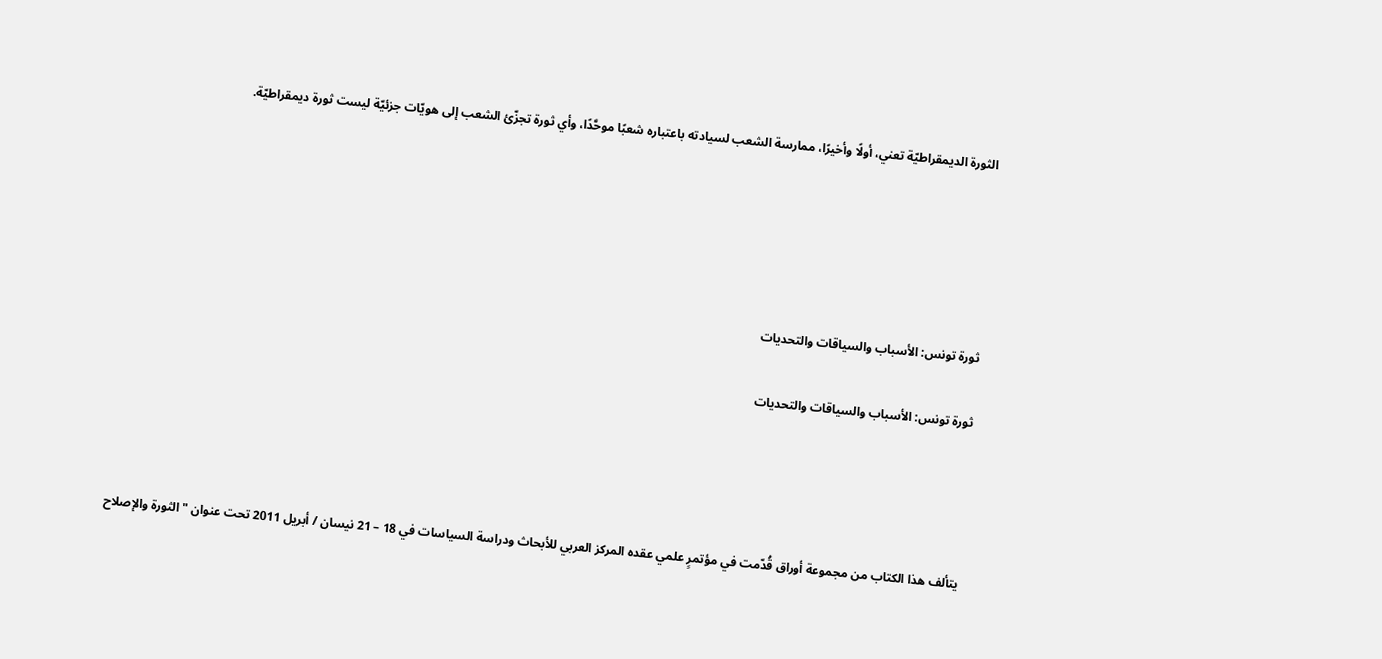الثورة الديمقراطيّة تعني، أولًا وأخيرًا، ممارسة الشعب لسيادته باعتباره شعبًا موحَّدًا، وأي ثورة تجزّئ الشعب إلى هويّات جزئيّة ليست ثورة ديمقراطيّة.





ثورة تونس: الأسباب والسياقات والتحديات

ثورة تونس: الأسباب والسياقات والتحديات




يتألف هذا الكتاب من مجموعة أوراق قُدّمت في مؤتمرٍ علمي عقده المركز العربي للأبحاث ودراسة السياسات في 18 – 21 نيسان / أبريل 2011 تحت عنوان "الثورة والإصلاح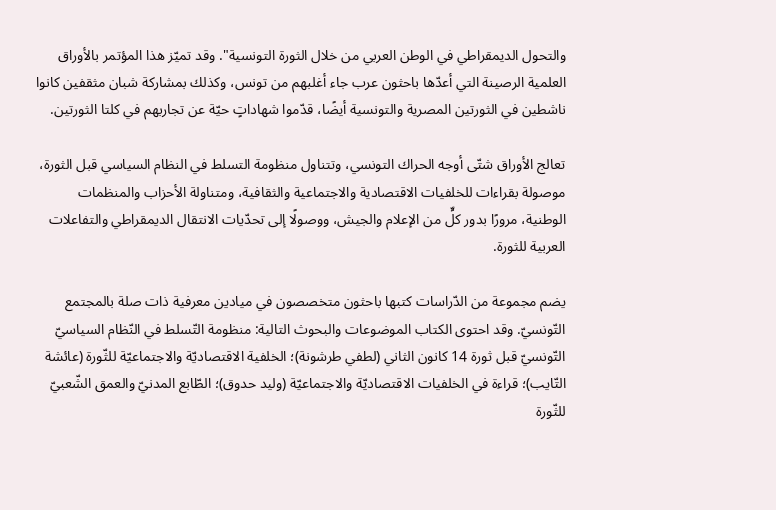والتحول الديمقراطي في الوطن العربي من خلال الثورة التونسية". وقد تميّز هذا المؤتمر بالأوراق العلمية الرصينة التي أعدّها باحثون عرب جاء أغلبهم من تونس، وكذلك بمشاركة شبان مثقفين كانوا ناشطين في الثورتين المصرية والتونسية أيضًا، قدّموا شهاداتٍ حيّة عن تجاربهم في كلتا الثورتين.

تعالج الأوراق شتّى أوجه الحراك التونسي، وتتناول منظومة التسلط في النظام السياسي قبل الثورة، موصولة بقراءات للخلفيات الاقتصادية والاجتماعية والثقافية، ومتناولة الأحزاب والمنظمات الوطنية، مرورًا بدور كلٍّ من الإعلام والجيش، ووصولًا إلى تحدّيات الانتقال الديمقراطي والتفاعلات العربية للثورة.

يضم مجموعة من الدّراسات كتبها باحثون متخصصون في ميادين معرفية ذات صلة بالمجتمع التّونسيّ. وقد احتوى الكتاب الموضوعات والبحوث التالية: منظومة التّسلط في النّظام السياسيّ التّونسيّ قبل ثورة 14 كانون الثاني (لطفي طرشونة)؛ الخلفية الاقتصاديّة والاجتماعيّة للثّورة (عائشة التّايب)؛ قراءة في الخلفيات الاقتصاديّة والاجتماعيّة (وليد حدوق)؛ الطّابع المدنيّ والعمق الشّعبيّ للثّورة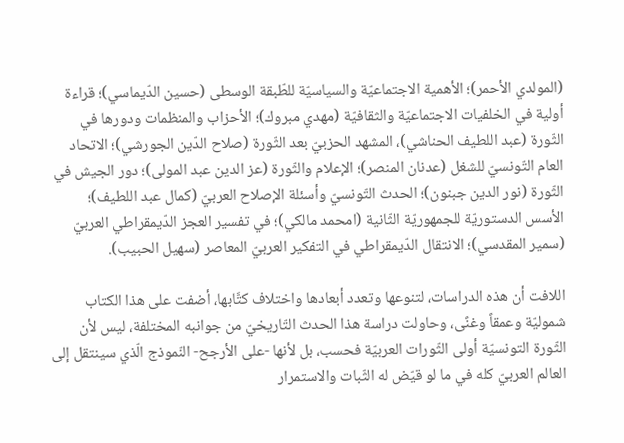(المولدي الأحمر)؛ الأهمية الاجتماعيّة والسياسيّة للطّبقة الوسطى (حسين الدّيماسي)؛ قراءة أولية في الخلفيات الاجتماعيّة والثقافيّة (مهدي مبروك)؛ الأحزاب والمنظمات ودورها في الثّورة (عبد اللطيف الحناشي)، المشهد الحزبيّ بعد الثّورة (صلاح الدّين الجورشي)؛ الاتحاد العام التّونسيّ للشغل (عدنان المنصر)؛ الإعلام والثّورة (عز الدين عبد المولى)؛ دور الجيش في الثّورة (نور الدين جبنون)؛ الحدث التّونسيّ وأسئلة الإصلاح العربيّ (كمال عبد اللطيف)؛ الأسس الدستوريّة للجمهوريّة الثّانية (امحمد مالكي)؛ في تفسير العجز الدّيمقراطي العربيّ (سمير المقدسي)؛ الانتقال الدّيمقراطي في التفكير العربيّ المعاصر (سهيل الحبيب).

اللافت أن هذه الدراسات، لتنوعها وتعدد أبعادها واختلاف كتَّابها، أضفت على هذا الكتاب شموليّة وعمقاً وغنًى، وحاولت دراسة هذا الحدث التّاريخيّ من جوانبه المختلفة، ليس لأن الثّورة التونسيّة أولى الثّورات العربيّة فحسب، بل لأنها -على الأرجح- النّموذج الّذي سينتقل إلى العالم العربيّ كله في ما لو قيّض له الثّبات والاستمرار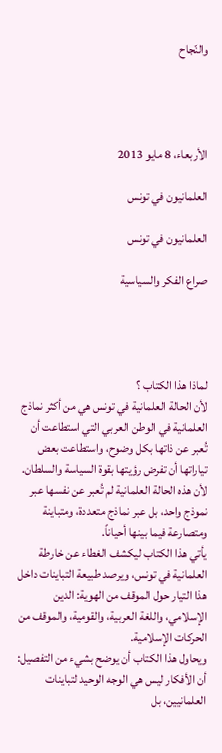والنّجاح




الأربعاء، 8 مايو 2013

العلمانيون في تونس

العلمانيون في تونس

صراع الفكر والسياسية




لماذا هذا الكتاب ؟
لأن الحالة العلمانية في تونس هي من أكثر نماذج العلمانية في الوطن العربي التي استطاعت أن تُعبر عن ذاتها بكل وضوح، واستطاعت بعض تياراتها أن تفرض رؤيتها بقوة السياسة والسلطان.
لأن هذه الحالة العلمانية لم تُعبر عن نفسها عبر نموذج واحد، بل عبر نماذج متعددة، ومتباينة ومتصارعة فيما بينها أحياناً.
يأتي هذا الكتاب ليكشف الغطاء عن خارطة العلمانية في تونس، ويرصد طبيعة التباينات داخل هذا التيار حول الموقف من الهوية: الدين الإسلامي، واللغة العربية، والقومية، والموقف من الحركات الإسلامية.
ويحاول هذا الكتاب أن يوضح بشيء من التفصيل: أن الأفكار ليس هي الوجه الوحيد لتباينات العلمانيين، بل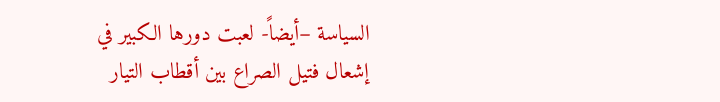السياسة –أيضاً- لعبت دورها الكبير في إشعال فتيل الصراع بين أقطاب التيار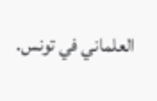العلماني في تونس.